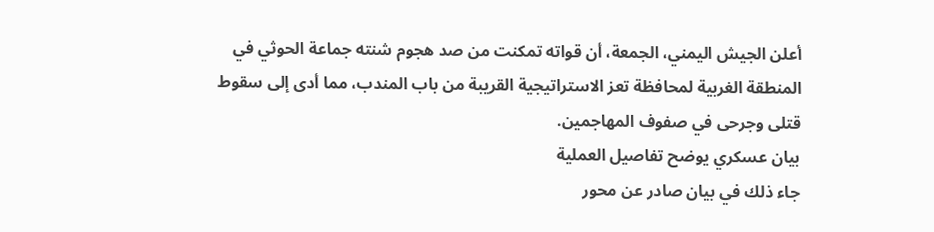أعلن الجيش اليمني، الجمعة، أن قواته تمكنت من صد هجوم شنته جماعة الحوثي في المنطقة الغربية لمحافظة تعز الاستراتيجية القريبة من باب المندب، مما أدى إلى سقوط قتلى وجرحى في صفوف المهاجمين.
بيان عسكري يوضح تفاصيل العملية
جاء ذلك في بيان صادر عن محور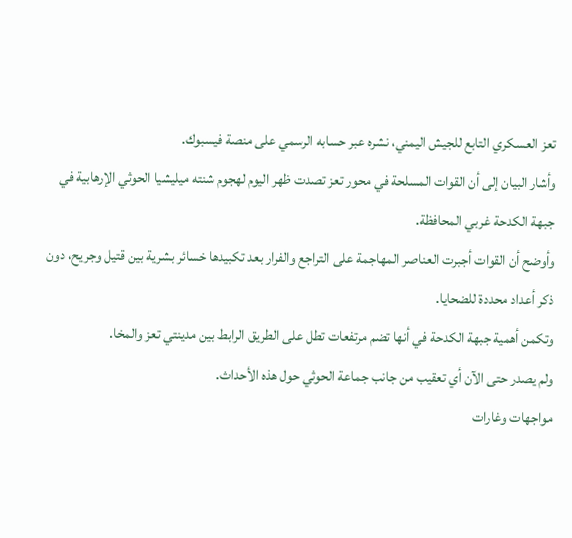تعز العسكري التابع للجيش اليمني، نشره عبر حسابه الرسمي على منصة فيسبوك.
وأشار البيان إلى أن القوات المسلحة في محور تعز تصدت ظهر اليوم لهجوم شنته ميليشيا الحوثي الإرهابية في جبهة الكدحة غربي المحافظة.
وأوضح أن القوات أجبرت العناصر المهاجمة على التراجع والفرار بعد تكبيدها خسائر بشرية بين قتيل وجريح، دون ذكر أعداد محددة للضحايا.
وتكمن أهمية جبهة الكدحة في أنها تضم مرتفعات تطل على الطريق الرابط بين مدينتي تعز والمخا.
ولم يصدر حتى الآن أي تعقيب من جانب جماعة الحوثي حول هذه الأحداث.
مواجهات وغارات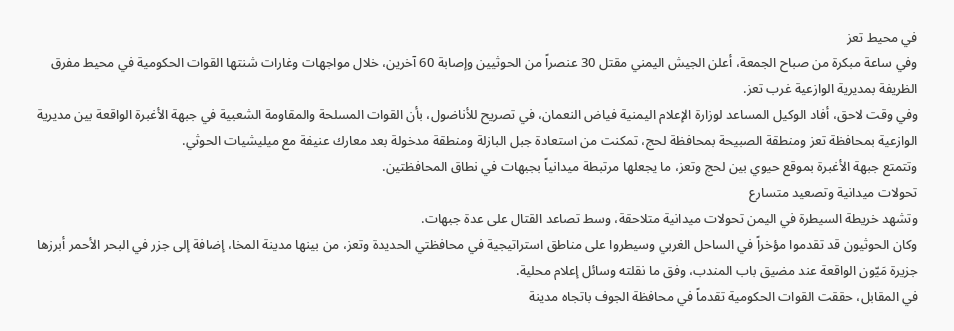في محيط تعز
وفي ساعة مبكرة من صباح الجمعة، أعلن الجيش اليمني مقتل 30 عنصراً من الحوثيين وإصابة 60 آخرين، خلال مواجهات وغارات شنتها القوات الحكومية في محيط مفرق الظريفة بمديرية الوازعية غرب تعز.
وفي وقت لاحق، أفاد الوكيل المساعد لوزارة الإعلام اليمنية فياض النعمان، في تصريح للأناضول، بأن القوات المسلحة والمقاومة الشعبية في جبهة الأغبرة الواقعة بين مديرية الوازعية بمحافظة تعز ومنطقة الصبيحة بمحافظة لحج، تمكنت من استعادة جبل البازلة ومنطقة مدخولة بعد معارك عنيفة مع ميليشيات الحوثي.
وتتمتع جبهة الأغبرة بموقع حيوي بين لحج وتعز، ما يجعلها مرتبطة ميدانياً بجبهات في نطاق المحافظتين.
تحولات ميدانية وتصعيد متسارع
وتشهد خريطة السيطرة في اليمن تحولات ميدانية متلاحقة، وسط تصاعد القتال على عدة جبهات.
وكان الحوثيون قد تقدموا مؤخراً في الساحل الغربي وسيطروا على مناطق استراتيجية في محافظتي الحديدة وتعز، من بينها مدينة المخا، إضافة إلى جزر في البحر الأحمر أبرزها جزيرة مَيّون الواقعة عند مضيق باب المندب، وفق ما نقلته وسائل إعلام محلية.
في المقابل، حققت القوات الحكومية تقدماً في محافظة الجوف باتجاه مدينة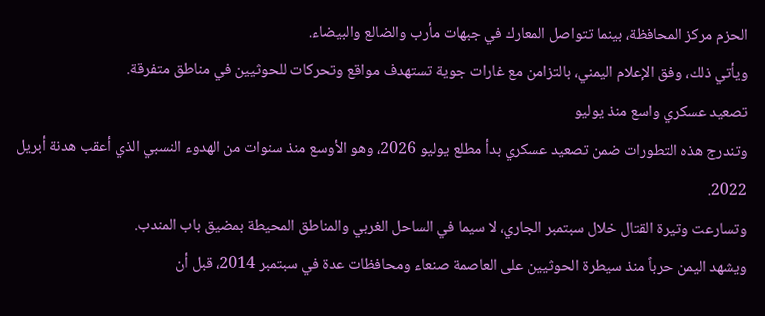الحزم مركز المحافظة، بينما تتواصل المعارك في جبهات مأرب والضالع والبيضاء.
ويأتي ذلك، وفق الإعلام اليمني، بالتزامن مع غارات جوية تستهدف مواقع وتحركات للحوثيين في مناطق متفرقة.
تصعيد عسكري واسع منذ يوليو
وتندرج هذه التطورات ضمن تصعيد عسكري بدأ مطلع يوليو 2026، وهو الأوسع منذ سنوات من الهدوء النسبي الذي أعقب هدنة أبريل 2022.
وتسارعت وتيرة القتال خلال سبتمبر الجاري، لا سيما في الساحل الغربي والمناطق المحيطة بمضيق باب المندب.
ويشهد اليمن حرباً منذ سيطرة الحوثيين على العاصمة صنعاء ومحافظات عدة في سبتمبر 2014، قبل أن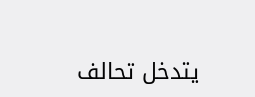يتدخل تحالف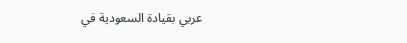عربي بقيادة السعودية في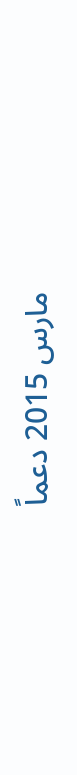مارس 2015 دعماً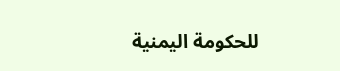للحكومة اليمنية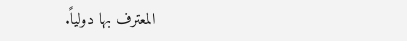المعترف بها دولياً.